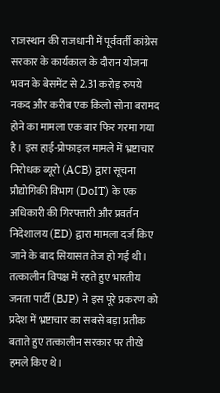राजस्थान की राजधानी में पूर्ववर्ती कांग्रेस सरकार के कार्यकाल के दौरान योजना भवन के बेसमेंट से 2.31 करोड़ रुपये नकद और करीब एक किलो सोना बरामद होने का मामला एक बार फिर गरमा गया है। इस हाई-प्रोफाइल मामले में भ्रष्टाचार निरोधक ब्यूरो (ACB) द्वारा सूचना प्रौद्योगिकी विभाग (DoIT) के एक अधिकारी की गिरफ्तारी और प्रवर्तन निदेशालय (ED) द्वारा मामला दर्ज किए जाने के बाद सियासत तेज हो गई थी। तत्कालीन विपक्ष में रहते हुए भारतीय जनता पार्टी (BJP) ने इस पूरे प्रकरण को प्रदेश में भ्रष्टाचार का सबसे बड़ा प्रतीक बताते हुए तत्कालीन सरकार पर तीखे हमले किए थे।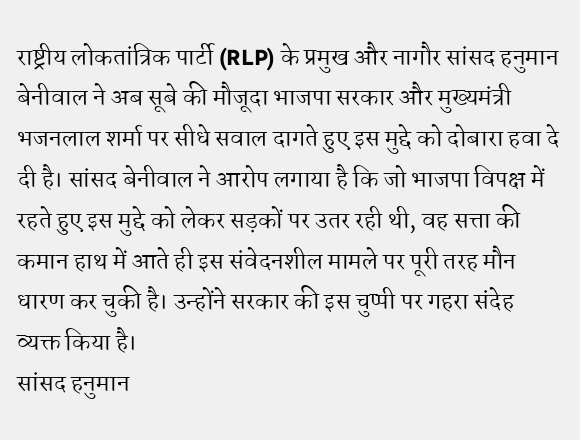राष्ट्रीय लोकतांत्रिक पार्टी (RLP) के प्रमुख और नागौर सांसद हनुमान बेनीवाल ने अब सूबे की मौजूदा भाजपा सरकार और मुख्यमंत्री भजनलाल शर्मा पर सीधे सवाल दागते हुए इस मुद्दे को दोबारा हवा दे दी है। सांसद बेनीवाल ने आरोप लगाया है कि जो भाजपा विपक्ष में रहते हुए इस मुद्दे को लेकर सड़कों पर उतर रही थी, वह सत्ता की कमान हाथ में आते ही इस संवेदनशील मामले पर पूरी तरह मौन धारण कर चुकी है। उन्होंने सरकार की इस चुप्पी पर गहरा संदेह व्यक्त किया है।
सांसद हनुमान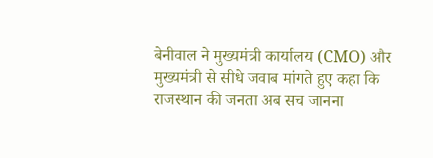बेनीवाल ने मुख्यमंत्री कार्यालय (CMO) और मुख्यमंत्री से सीधे जवाब मांगते हुए कहा कि राजस्थान की जनता अब सच जानना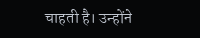चाहती है। उन्होंने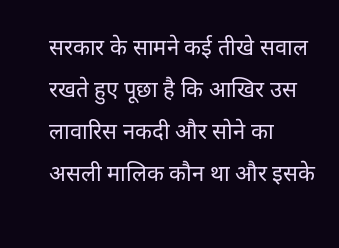सरकार के सामने कई तीखे सवाल रखते हुए पूछा है कि आखिर उस लावारिस नकदी और सोने का असली मालिक कौन था और इसके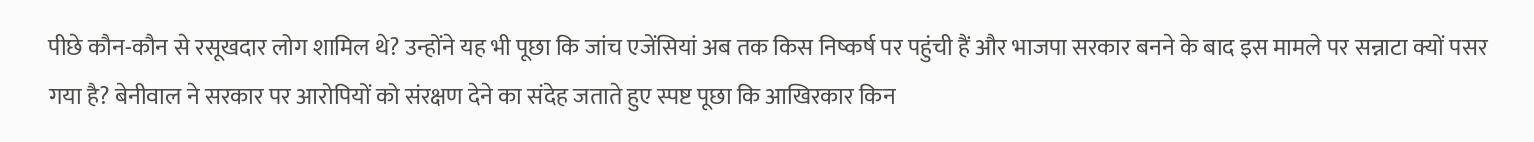पीछे कौन-कौन से रसूखदार लोग शामिल थे? उन्होंने यह भी पूछा कि जांच एजेंसियां अब तक किस निष्कर्ष पर पहुंची हैं और भाजपा सरकार बनने के बाद इस मामले पर सन्नाटा क्यों पसर गया है? बेनीवाल ने सरकार पर आरोपियों को संरक्षण देने का संदेह जताते हुए स्पष्ट पूछा कि आखिरकार किन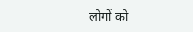लोगों को